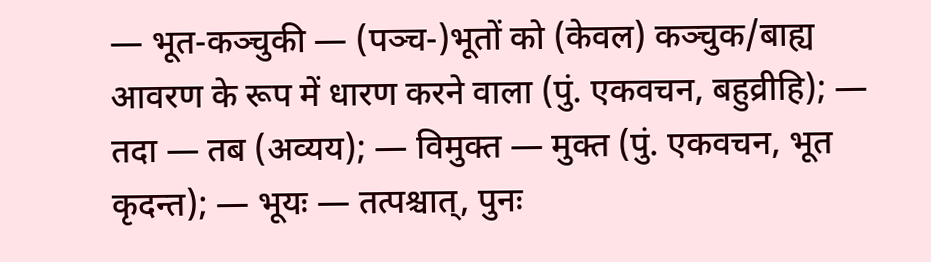— भूत-कञ्चुकी — (पञ्च-)भूतों को (केवल) कञ्चुक/बाह्य आवरण के रूप में धारण करने वाला (पुं. एकवचन, बहुव्रीहि); — तदा — तब (अव्यय); — विमुक्त — मुक्त (पुं. एकवचन, भूत कृदन्त); — भूयः — तत्पश्चात्, पुनः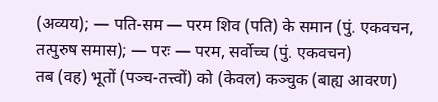(अव्यय); — पति-सम — परम शिव (पति) के समान (पुं. एकवचन, तत्पुरुष समास); — परः — परम, सर्वोच्च (पुं. एकवचन)
तब (वह) भूतों (पञ्च-तत्त्वों) को (केवल) कञ्चुक (बाह्य आवरण)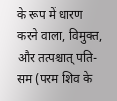के रूप में धारण करने वाला, विमुक्त, और तत्पश्चात् पति-सम (परम शिव के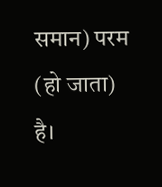समान) परम (हो जाता) है।